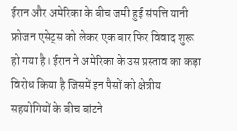ईरान और अमेरिका के बीच जमी हुई संपत्ति यानी फ्रोजन एसेट्स को लेकर एक बार फिर विवाद शुरू हो गया है। ईरान ने अमेरिका के उस प्रस्ताव का कड़ा विरोध किया है जिसमें इन पैसों को क्षेत्रीय सहयोगियों के बीच बांटने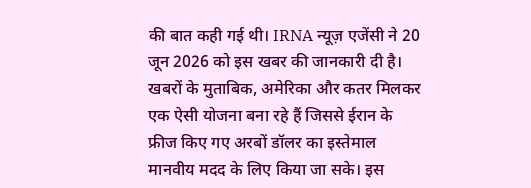की बात कही गई थी। IRNA न्यूज़ एजेंसी ने 20 जून 2026 को इस खबर की जानकारी दी है।
खबरों के मुताबिक, अमेरिका और कतर मिलकर एक ऐसी योजना बना रहे हैं जिससे ईरान के फ्रीज किए गए अरबों डॉलर का इस्तेमाल मानवीय मदद के लिए किया जा सके। इस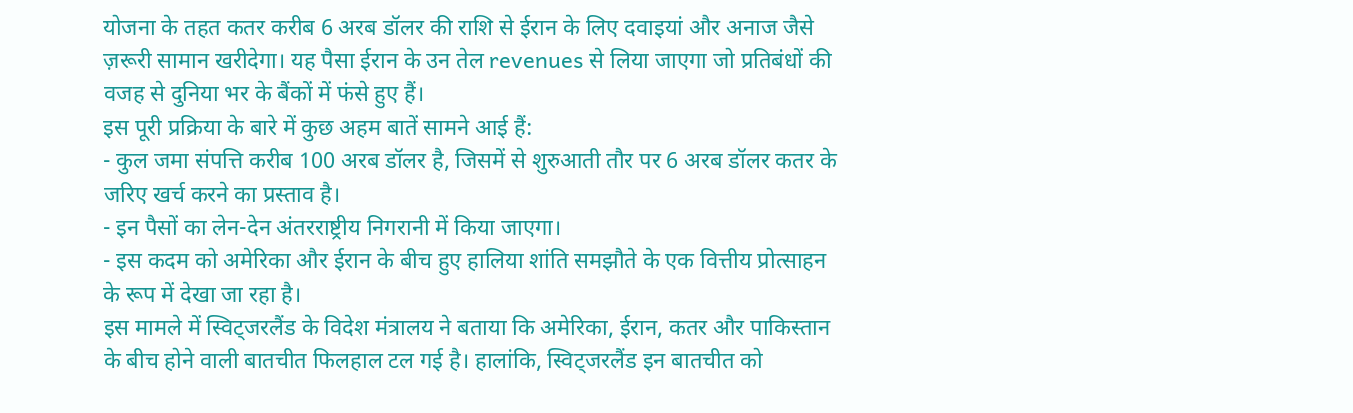योजना के तहत कतर करीब 6 अरब डॉलर की राशि से ईरान के लिए दवाइयां और अनाज जैसे ज़रूरी सामान खरीदेगा। यह पैसा ईरान के उन तेल revenues से लिया जाएगा जो प्रतिबंधों की वजह से दुनिया भर के बैंकों में फंसे हुए हैं।
इस पूरी प्रक्रिया के बारे में कुछ अहम बातें सामने आई हैं:
- कुल जमा संपत्ति करीब 100 अरब डॉलर है, जिसमें से शुरुआती तौर पर 6 अरब डॉलर कतर के जरिए खर्च करने का प्रस्ताव है।
- इन पैसों का लेन-देन अंतरराष्ट्रीय निगरानी में किया जाएगा।
- इस कदम को अमेरिका और ईरान के बीच हुए हालिया शांति समझौते के एक वित्तीय प्रोत्साहन के रूप में देखा जा रहा है।
इस मामले में स्विट्जरलैंड के विदेश मंत्रालय ने बताया कि अमेरिका, ईरान, कतर और पाकिस्तान के बीच होने वाली बातचीत फिलहाल टल गई है। हालांकि, स्विट्जरलैंड इन बातचीत को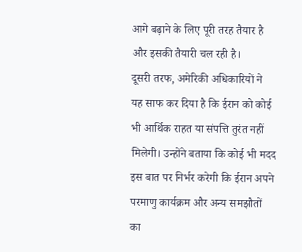आगे बढ़ाने के लिए पूरी तरह तैयार है और इसकी तैयारी चल रही है।
दूसरी तरफ, अमेरिकी अधिकारियों ने यह साफ कर दिया है कि ईरान को कोई भी आर्थिक राहत या संपत्ति तुरंत नहीं मिलेगी। उन्होंने बताया कि कोई भी मदद इस बात पर निर्भर करेगी कि ईरान अपने परमाणु कार्यक्रम और अन्य समझौतों का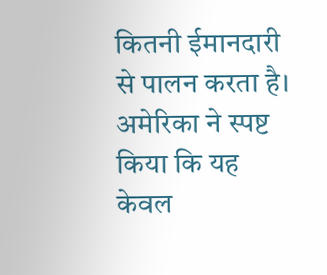कितनी ईमानदारी से पालन करता है। अमेरिका ने स्पष्ट किया कि यह केवल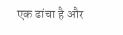एक ढांचा है और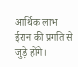आर्थिक लाभ ईरान की प्रगति से जुड़े होंगे।